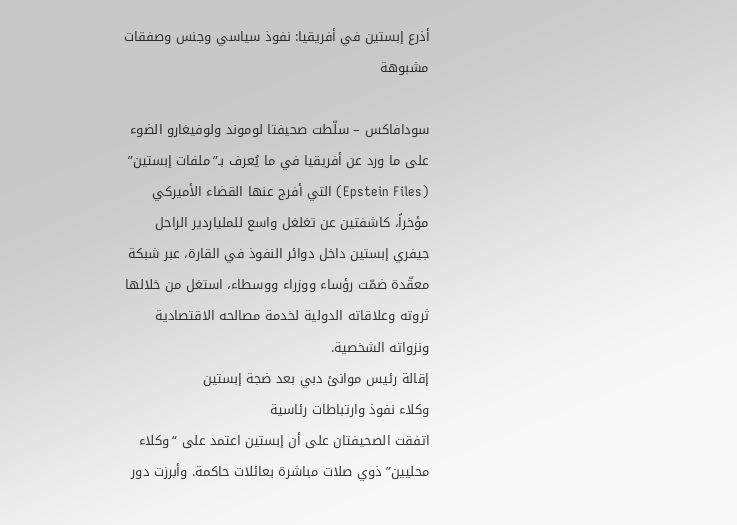أذرع إبستين في أفريقيا: نفوذ سياسي وجنس وصفقات مشبوهة

سودافاكس – سلّطت صحيفتا لوموند ولوفيغارو الضوء على ما ورد عن أفريقيا في ما يُعرف بـ”ملفات إبستين” (Epstein Files) التي أفرج عنها القضاء الأميركي مؤخراً، كاشفتين عن تغلغل واسع للملياردير الراحل جيفري إبستين داخل دوائر النفوذ في القارة، عبر شبكة معقّدة ضمّت رؤساء ووزراء ووسطاء، استغل من خلالها ثروته وعلاقاته الدولية لخدمة مصالحه الاقتصادية ونزواته الشخصية.
إقالة رئيس موانئ دبي بعد ضجة إبستين
وكلاء نفوذ وارتباطات رئاسية
اتفقت الصحيفتان على أن إبستين اعتمد على “وكلاء محليين” ذوي صلات مباشرة بعائلات حاكمة. وأبرزت دور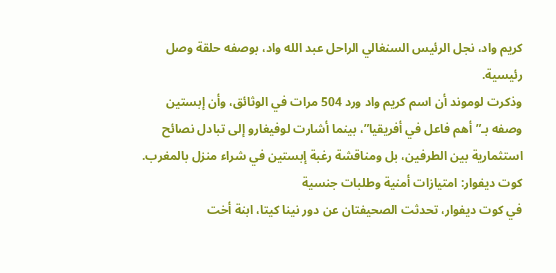كريم واد، نجل الرئيس السنغالي الراحل عبد الله واد، بوصفه حلقة وصل رئيسية.
وذكرت لوموند أن اسم كريم واد ورد 504 مرات في الوثائق، وأن إبستين وصفه بـ”أهم فاعل في أفريقيا”، بينما أشارت لوفيغارو إلى تبادل نصائح استثمارية بين الطرفين، بل ومناقشة رغبة إبستين في شراء منزل بالمغرب.
كوت ديفوار: امتيازات أمنية وطلبات جنسية
في كوت ديفوار، تحدثت الصحيفتان عن دور نينا كيتا، ابنة أخت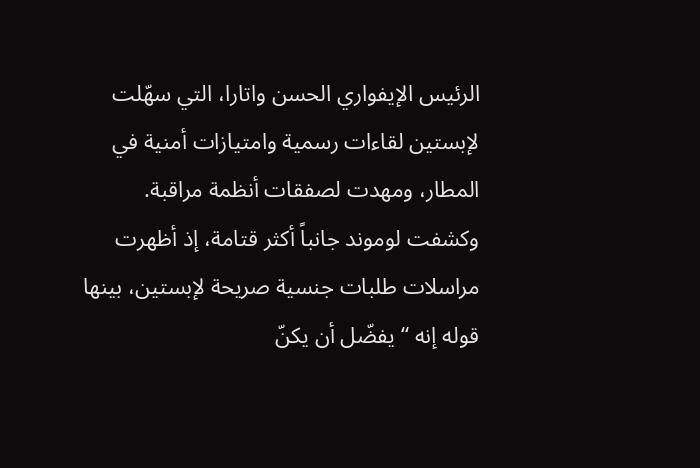الرئيس الإيفواري الحسن واتارا، التي سهّلت لإبستين لقاءات رسمية وامتيازات أمنية في المطار، ومهدت لصفقات أنظمة مراقبة.
وكشفت لوموند جانباً أكثر قتامة، إذ أظهرت مراسلات طلبات جنسية صريحة لإبستين، بينها قوله إنه “يفضّل أن يكنّ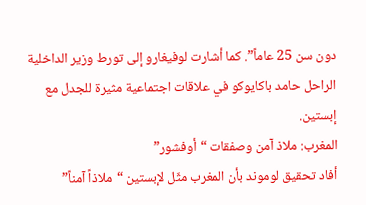دون سن 25 عاماً”. كما أشارت لوفيغارو إلى تورط وزير الداخلية الراحل حامد باكايوكو في علاقات اجتماعية مثيرة للجدل مع إبستين.
المغرب: ملاذ آمن وصفقات “أوفشور”
أفاد تحقيق لوموند بأن المغرب مثّل لإبستين “ملاذاً آمناً”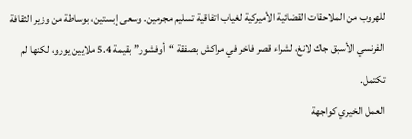للهروب من الملاحقات القضائية الأميركية لغياب اتفاقية تسليم مجرمين. وسعى إبستين، بوساطة من وزير الثقافة الفرنسي الأسبق جاك لانغ، لشراء قصر فاخر في مراكش بصفقة “أوفشور” بقيمة 5.4 ملايين يورو، لكنها لم تكتمل.
العمل الخيري كواجهة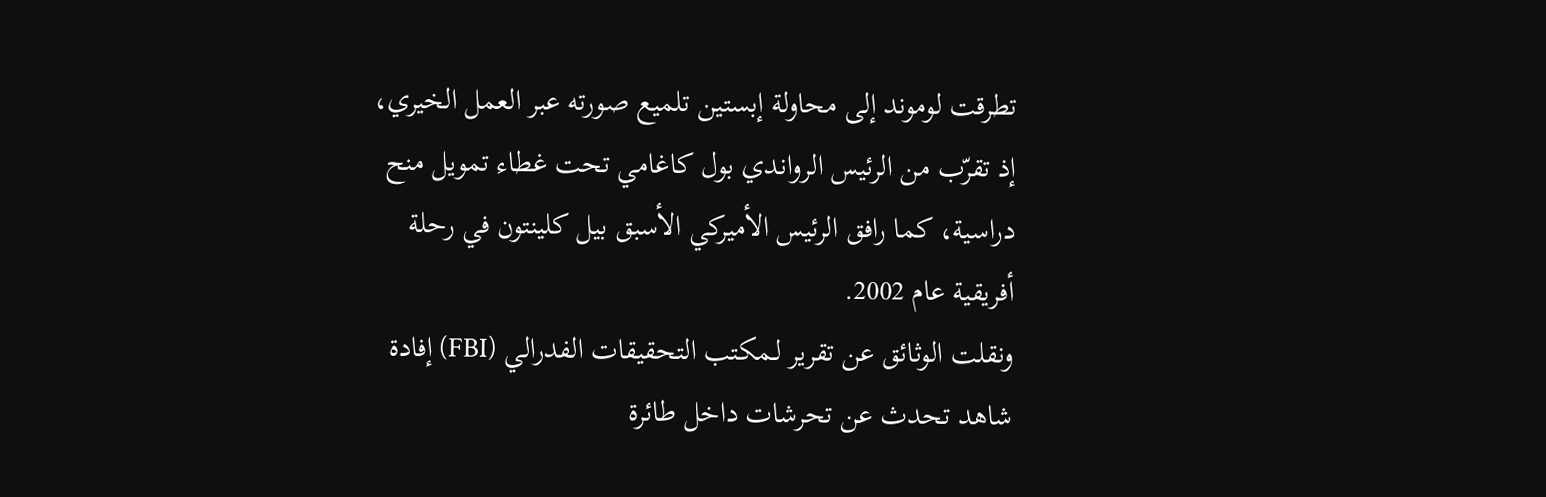تطرقت لوموند إلى محاولة إبستين تلميع صورته عبر العمل الخيري، إذ تقرّب من الرئيس الرواندي بول كاغامي تحت غطاء تمويل منح دراسية، كما رافق الرئيس الأميركي الأسبق بيل كلينتون في رحلة أفريقية عام 2002.
ونقلت الوثائق عن تقرير لـمكتب التحقيقات الفدرالي (FBI) إفادة شاهد تحدث عن تحرشات داخل طائرة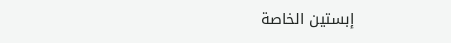إبستين الخاصة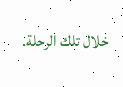خلال تلك الرحلة.